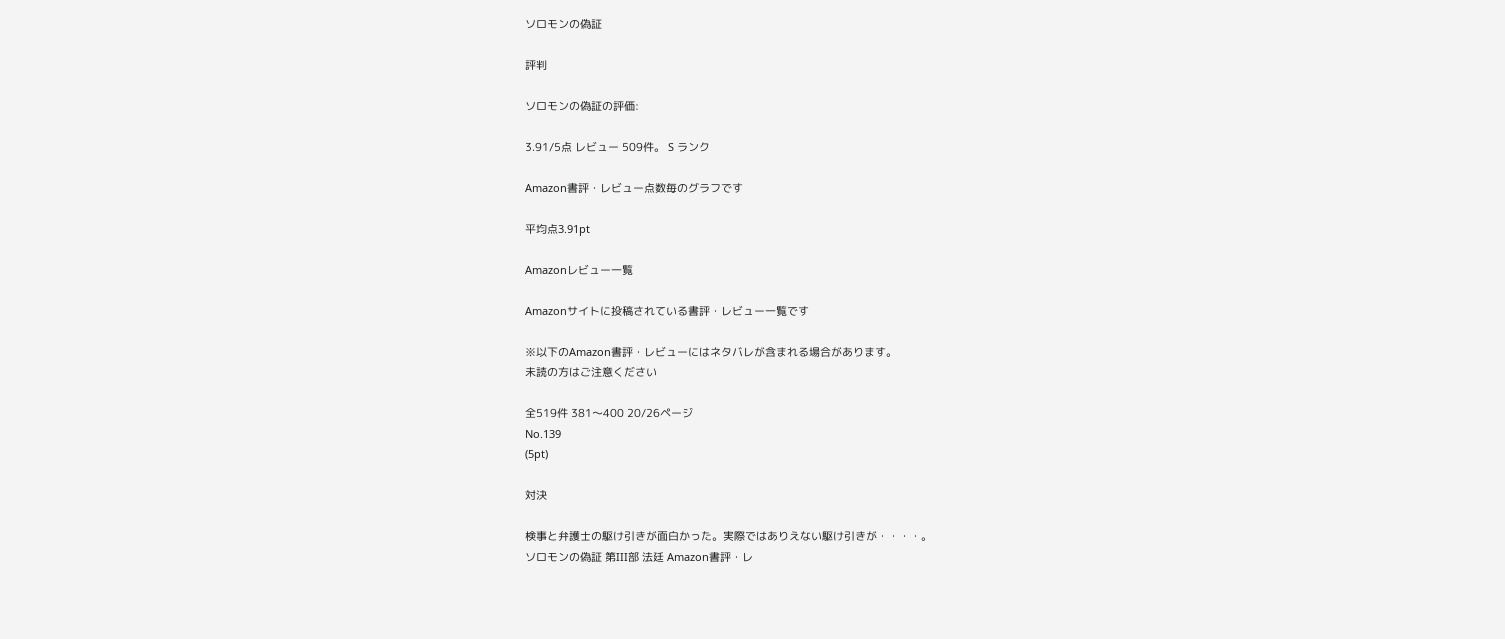ソロモンの偽証

評判

ソロモンの偽証の評価:

3.91/5点 レビュー 509件。 S ランク

Amazon書評・レビュー点数毎のグラフです

平均点3.91pt

Amazonレビュー一覧

Amazonサイトに投稿されている書評・レビュー一覧です

※以下のAmazon書評・レビューにはネタバレが含まれる場合があります。
未読の方はご注意ください

全519件 381〜400 20/26ページ
No.139
(5pt)

対決

検事と弁護士の駆け引きが面白かった。実際ではありえない駆け引きが・・・・。
ソロモンの偽証 第III部 法廷 Amazon書評・レ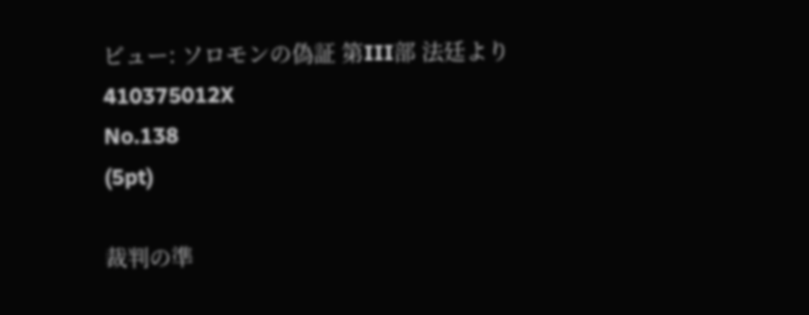ビュー: ソロモンの偽証 第III部 法廷より
410375012X
No.138
(5pt)

裁判の準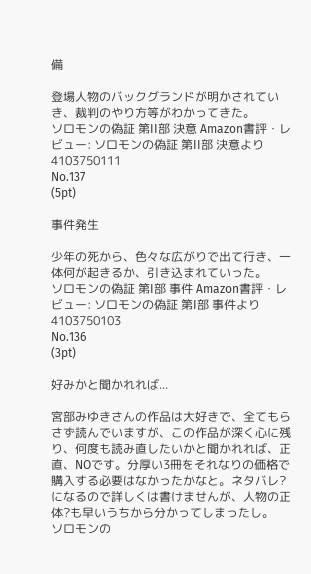備

登場人物のバックグランドが明かされていき、裁判のやり方等がわかってきた。
ソロモンの偽証 第II部 決意 Amazon書評・レビュー: ソロモンの偽証 第II部 決意より
4103750111
No.137
(5pt)

事件発生

少年の死から、色々な広がりで出て行き、一体何が起きるか、引き込まれていった。
ソロモンの偽証 第I部 事件 Amazon書評・レビュー: ソロモンの偽証 第I部 事件より
4103750103
No.136
(3pt)

好みかと聞かれれば...

宮部みゆきさんの作品は大好きで、全てもらさず読んでいますが、この作品が深く心に残り、何度も読み直したいかと聞かれれば、正直、NOです。分厚い3冊をそれなりの価格で購入する必要はなかったかなと。ネタバレ?になるので詳しくは書けませんが、人物の正体?も早いうちから分かってしまったし。
ソロモンの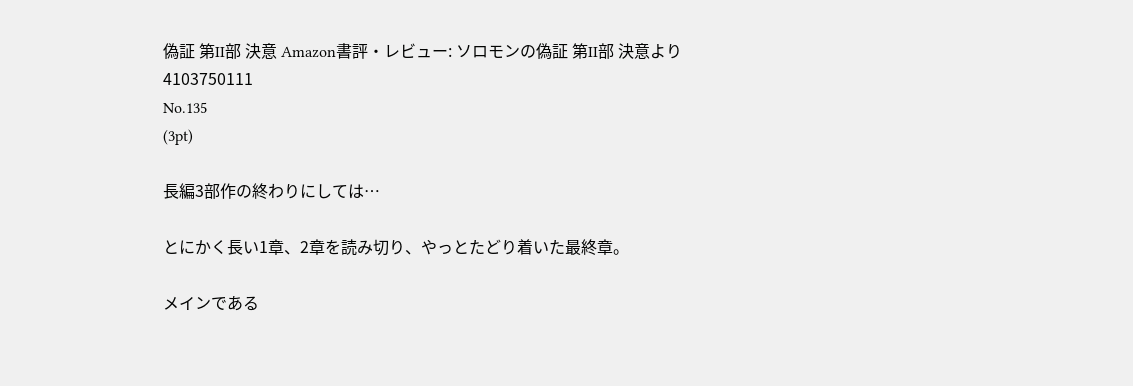偽証 第II部 決意 Amazon書評・レビュー: ソロモンの偽証 第II部 決意より
4103750111
No.135
(3pt)

長編3部作の終わりにしては…

とにかく長い1章、2章を読み切り、やっとたどり着いた最終章。

メインである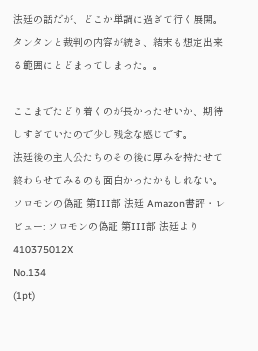法廷の話だが、どこか単調に過ぎて行く展開。
タンタンと裁判の内容が続き、結末も想定出来る範囲にとどまってしまった。。

ここまでたどり着くのが長かったせいか、期待しすぎていたので少し残念な感じです。
法廷後の主人公たちのその後に厚みを持たせて終わらせてみるのも面白かったかもしれない。
ソロモンの偽証 第III部 法廷 Amazon書評・レビュー: ソロモンの偽証 第III部 法廷より
410375012X
No.134
(1pt)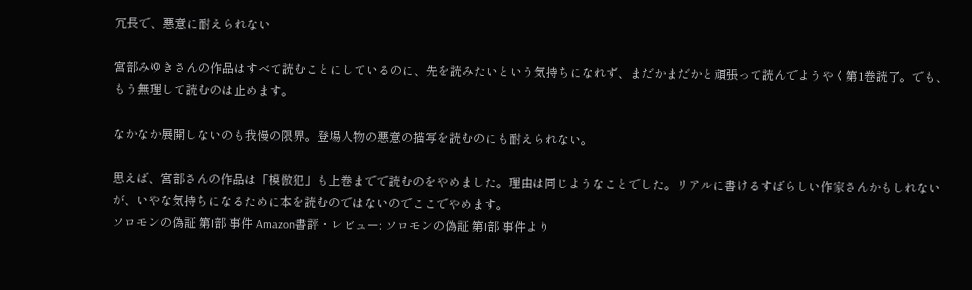冗長で、悪意に耐えられない

宮部みゆきさんの作品はすべて読むことにしているのに、先を読みたいという気持ちになれず、まだかまだかと頑張って読んでようやく第1巻読了。でも、もう無理して読むのは止めます。

なかなか展開しないのも我慢の限界。登場人物の悪意の描写を読むのにも耐えられない。

思えば、宮部さんの作品は「模倣犯」も上巻までで読むのをやめました。理由は同じようなことでした。リアルに書けるすばらしい作家さんかもしれないが、いやな気持ちになるために本を読むのではないのでここでやめます。
ソロモンの偽証 第I部 事件 Amazon書評・レビュー: ソロモンの偽証 第I部 事件より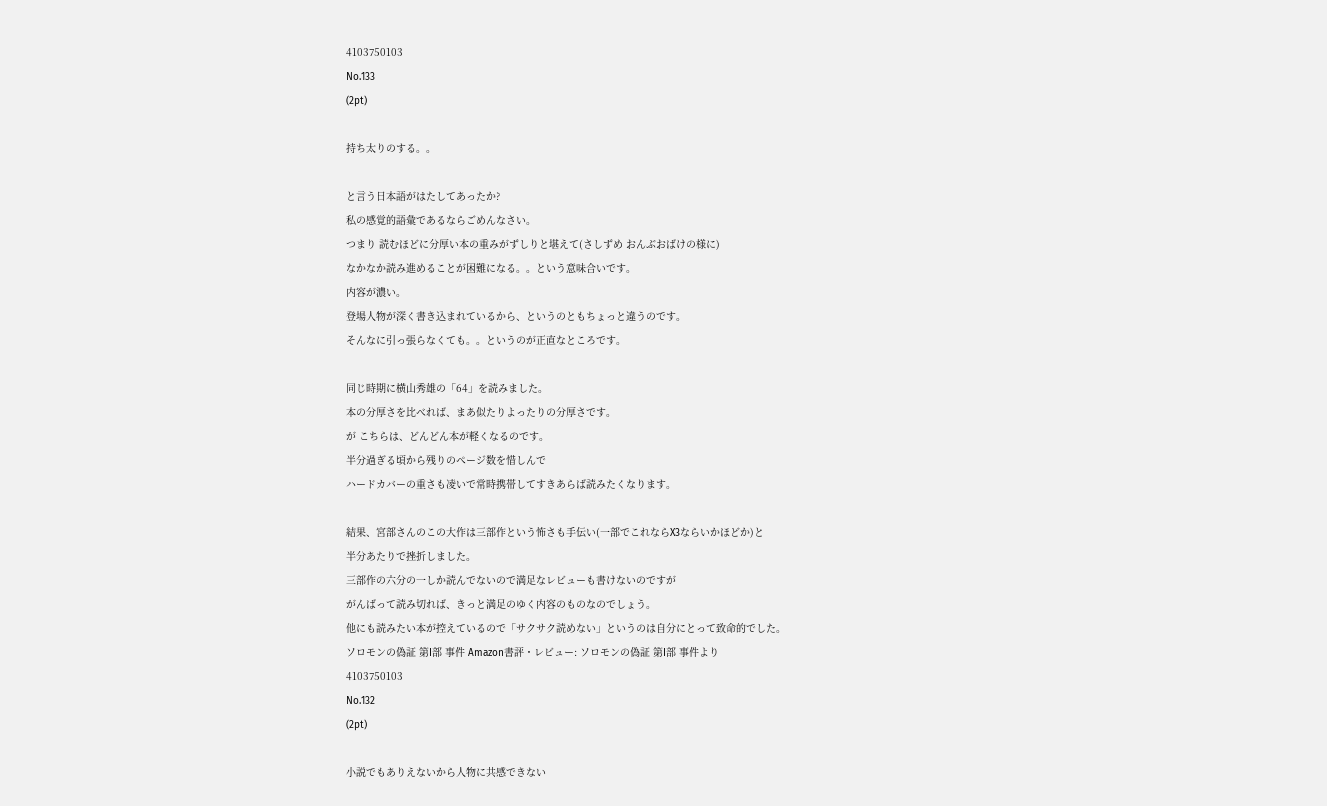4103750103
No.133
(2pt)

持ち太りのする。。

と言う日本語がはたしてあったか?
私の感覚的語彙であるならごめんなさい。
つまり 読むほどに分厚い本の重みがずしりと堪えて(さしずめ おんぶおばけの様に)
なかなか読み進めることが困難になる。。という意味合いです。
内容が濃い。
登場人物が深く書き込まれているから、というのともちょっと違うのです。
そんなに引っ張らなくても。。というのが正直なところです。

同じ時期に横山秀雄の「64」を読みました。
本の分厚さを比べれば、まあ似たりよったりの分厚さです。
が こちらは、どんどん本が軽くなるのです。
半分過ぎる頃から残りのページ数を惜しんで
ハードカバーの重さも凌いで常時携帯してすきあらば読みたくなります。

結果、宮部さんのこの大作は三部作という怖さも手伝い(一部でこれならX3ならいかほどか)と
半分あたりで挫折しました。
三部作の六分の一しか読んでないので満足なレビューも書けないのですが
がんばって読み切れば、きっと満足のゆく内容のものなのでしょう。
他にも読みたい本が控えているので「サクサク読めない」というのは自分にとって致命的でした。
ソロモンの偽証 第I部 事件 Amazon書評・レビュー: ソロモンの偽証 第I部 事件より
4103750103
No.132
(2pt)

小説でもありえないから人物に共感できない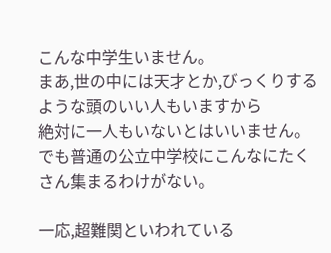こんな中学生いません。
まあ,世の中には天才とか,びっくりするような頭のいい人もいますから
絶対に一人もいないとはいいません。
でも普通の公立中学校にこんなにたくさん集まるわけがない。

一応,超難関といわれている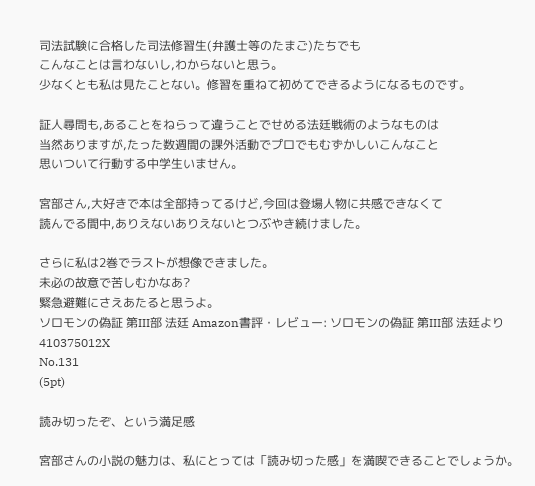司法試験に合格した司法修習生(弁護士等のたまご)たちでも
こんなことは言わないし,わからないと思う。
少なくとも私は見たことない。修習を重ねて初めてできるようになるものです。

証人尋問も,あることをねらって違うことでせめる法廷戦術のようなものは
当然ありますが,たった数週間の課外活動でプロでもむずかしいこんなこと
思いついて行動する中学生いません。

宮部さん,大好きで本は全部持ってるけど,今回は登場人物に共感できなくて
読んでる間中,ありえないありえないとつぶやき続けました。

さらに私は2巻でラストが想像できました。
未必の故意で苦しむかなあ?
緊急避難にさえあたると思うよ。
ソロモンの偽証 第III部 法廷 Amazon書評・レビュー: ソロモンの偽証 第III部 法廷より
410375012X
No.131
(5pt)

読み切ったぞ、という満足感

宮部さんの小説の魅力は、私にとっては「読み切った感」を満喫できることでしょうか。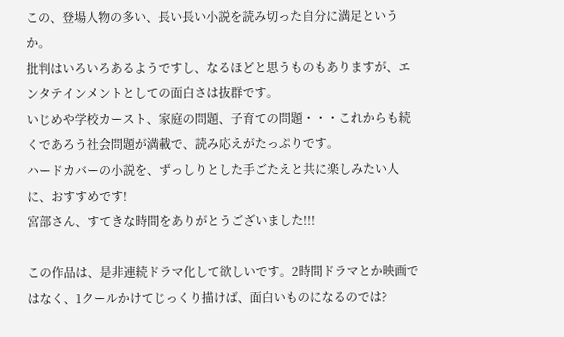この、登場人物の多い、長い長い小説を読み切った自分に満足というか。
批判はいろいろあるようですし、なるほどと思うものもありますが、エンタテインメントとしての面白さは抜群です。
いじめや学校カースト、家庭の問題、子育ての問題・・・これからも続くであろう社会問題が満載で、読み応えがたっぷりです。
ハードカバーの小説を、ずっしりとした手ごたえと共に楽しみたい人に、おすすめです!
宮部さん、すてきな時間をありがとうございました!!!

この作品は、是非連続ドラマ化して欲しいです。2時間ドラマとか映画ではなく、1クールかけてじっくり描けば、面白いものになるのでは?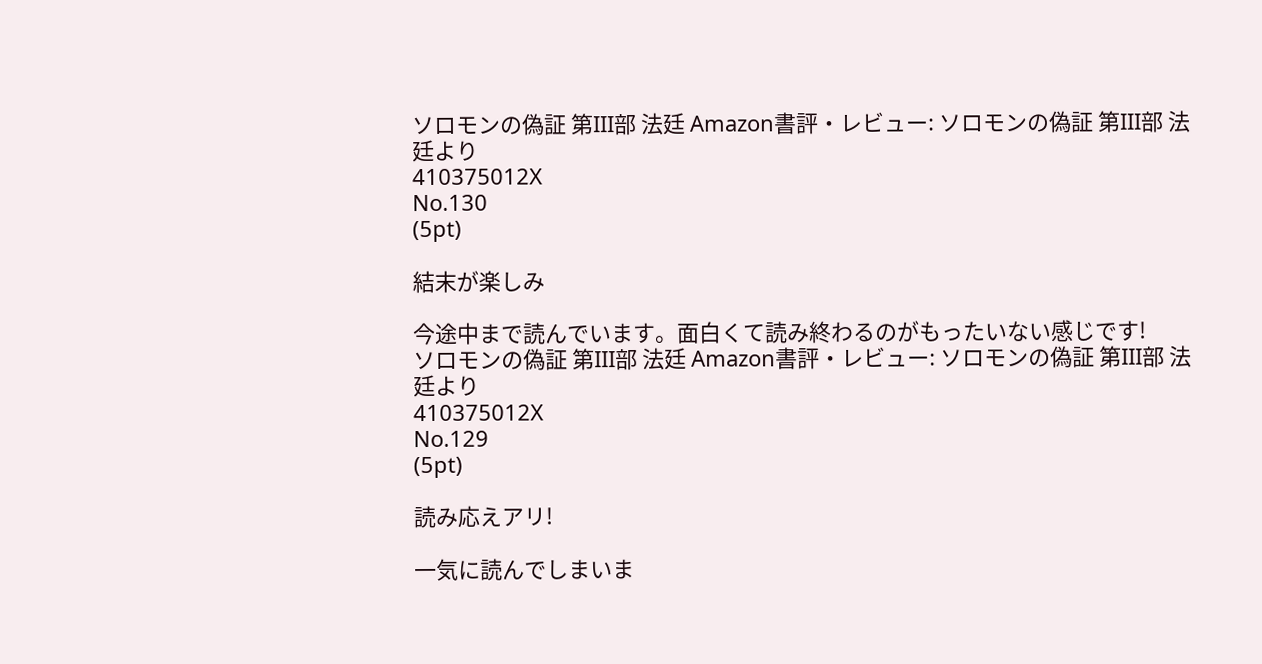ソロモンの偽証 第III部 法廷 Amazon書評・レビュー: ソロモンの偽証 第III部 法廷より
410375012X
No.130
(5pt)

結末が楽しみ

今途中まで読んでいます。面白くて読み終わるのがもったいない感じです!
ソロモンの偽証 第III部 法廷 Amazon書評・レビュー: ソロモンの偽証 第III部 法廷より
410375012X
No.129
(5pt)

読み応えアリ!

一気に読んでしまいま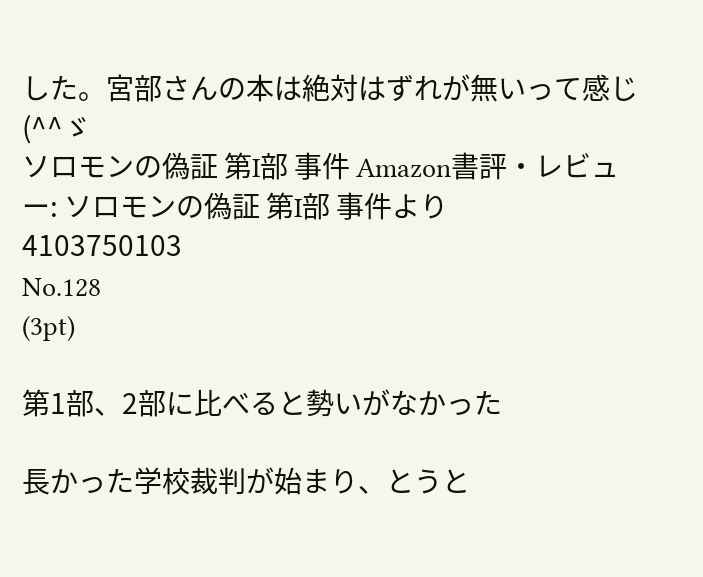した。宮部さんの本は絶対はずれが無いって感じ(^^ゞ
ソロモンの偽証 第I部 事件 Amazon書評・レビュー: ソロモンの偽証 第I部 事件より
4103750103
No.128
(3pt)

第1部、2部に比べると勢いがなかった

長かった学校裁判が始まり、とうと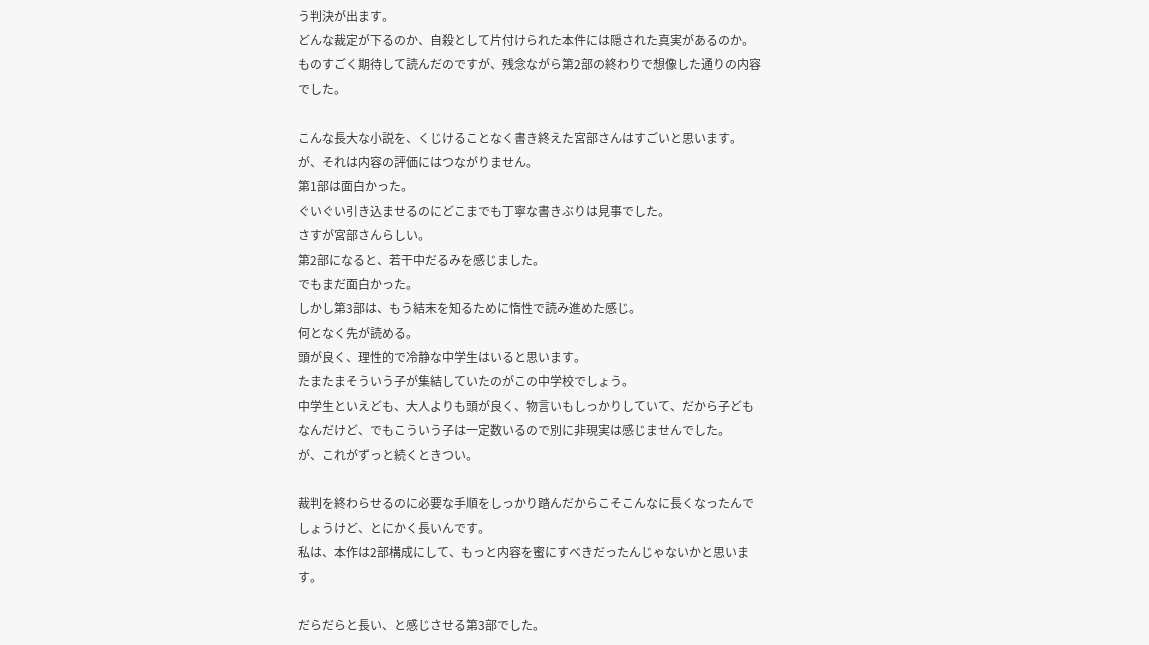う判決が出ます。
どんな裁定が下るのか、自殺として片付けられた本件には隠された真実があるのか。
ものすごく期待して読んだのですが、残念ながら第2部の終わりで想像した通りの内容でした。

こんな長大な小説を、くじけることなく書き終えた宮部さんはすごいと思います。
が、それは内容の評価にはつながりません。
第1部は面白かった。
ぐいぐい引き込ませるのにどこまでも丁寧な書きぶりは見事でした。
さすが宮部さんらしい。
第2部になると、若干中だるみを感じました。
でもまだ面白かった。
しかし第3部は、もう結末を知るために惰性で読み進めた感じ。
何となく先が読める。
頭が良く、理性的で冷静な中学生はいると思います。
たまたまそういう子が集結していたのがこの中学校でしょう。
中学生といえども、大人よりも頭が良く、物言いもしっかりしていて、だから子どもなんだけど、でもこういう子は一定数いるので別に非現実は感じませんでした。
が、これがずっと続くときつい。

裁判を終わらせるのに必要な手順をしっかり踏んだからこそこんなに長くなったんでしょうけど、とにかく長いんです。
私は、本作は2部構成にして、もっと内容を蜜にすべきだったんじゃないかと思います。

だらだらと長い、と感じさせる第3部でした。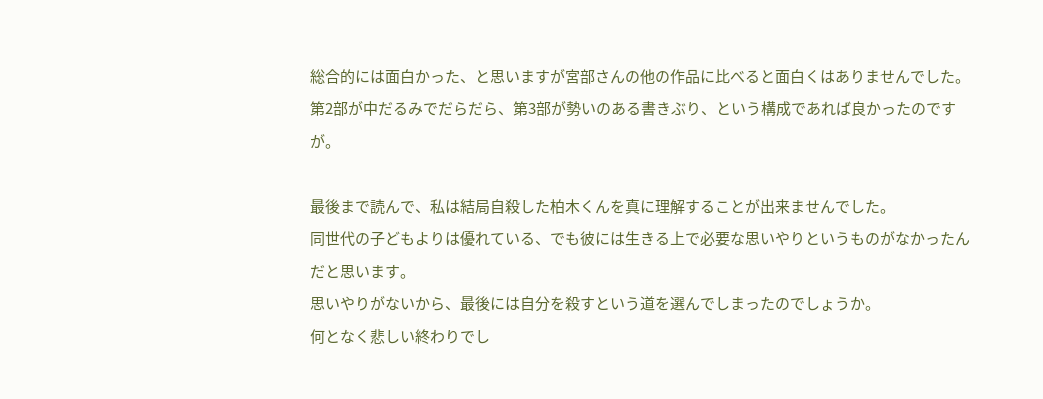総合的には面白かった、と思いますが宮部さんの他の作品に比べると面白くはありませんでした。
第2部が中だるみでだらだら、第3部が勢いのある書きぶり、という構成であれば良かったのですが。

最後まで読んで、私は結局自殺した柏木くんを真に理解することが出来ませんでした。
同世代の子どもよりは優れている、でも彼には生きる上で必要な思いやりというものがなかったんだと思います。
思いやりがないから、最後には自分を殺すという道を選んでしまったのでしょうか。
何となく悲しい終わりでし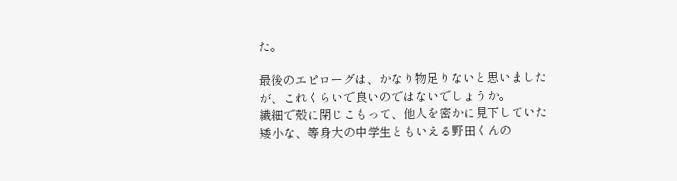た。

最後のエピローグは、かなり物足りないと思いましたが、これくらいで良いのではないでしょうか。
繊細で殻に閉じこもって、他人を密かに見下していた矮小な、等身大の中学生ともいえる野田くんの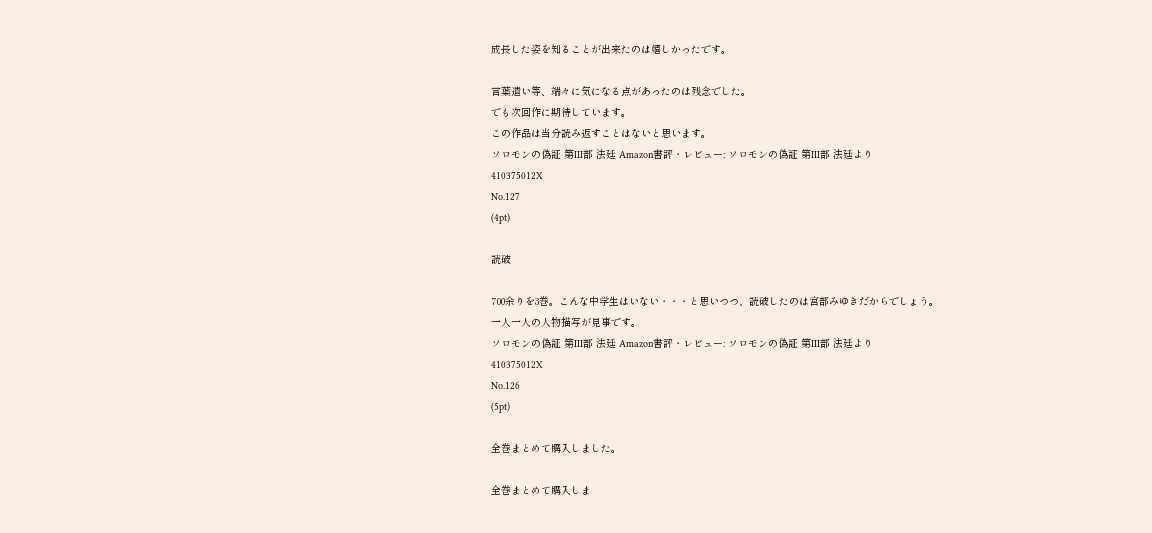成長した姿を知ることが出来たのは嬉しかったです。

言葉遣い等、端々に気になる点があったのは残念でした。
でも次回作に期待しています。
この作品は当分読み返すことはないと思います。
ソロモンの偽証 第III部 法廷 Amazon書評・レビュー: ソロモンの偽証 第III部 法廷より
410375012X
No.127
(4pt)

読破

700余りを3巻。こんな中学生はいない・・・と思いつつ、読破したのは宮部みゆきだからでしょう。
一人一人の人物描写が見事です。
ソロモンの偽証 第III部 法廷 Amazon書評・レビュー: ソロモンの偽証 第III部 法廷より
410375012X
No.126
(5pt)

全巻まとめて購入しました。

全巻まとめて購入しま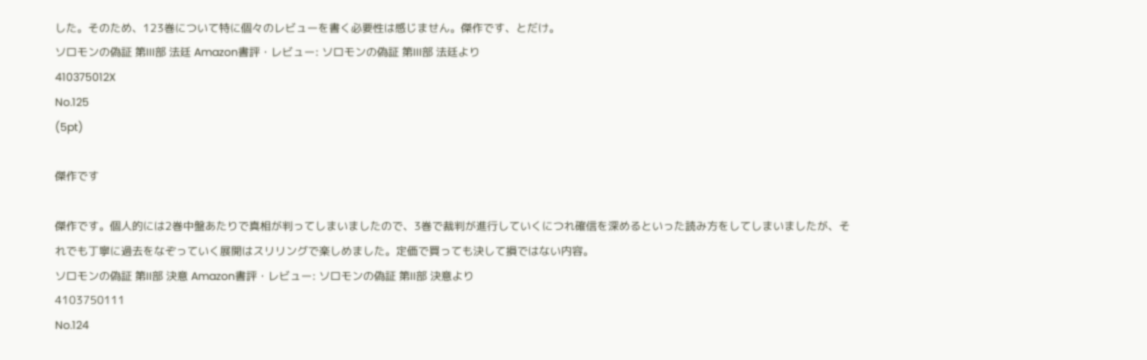した。そのため、123巻について特に個々のレビューを書く必要性は感じません。傑作です、とだけ。
ソロモンの偽証 第III部 法廷 Amazon書評・レビュー: ソロモンの偽証 第III部 法廷より
410375012X
No.125
(5pt)

傑作です

傑作です。個人的には2巻中盤あたりで真相が判ってしまいましたので、3巻で裁判が進行していくにつれ確信を深めるといった読み方をしてしまいましたが、それでも丁寧に過去をなぞっていく展開はスリリングで楽しめました。定価で買っても決して損ではない内容。
ソロモンの偽証 第II部 決意 Amazon書評・レビュー: ソロモンの偽証 第II部 決意より
4103750111
No.124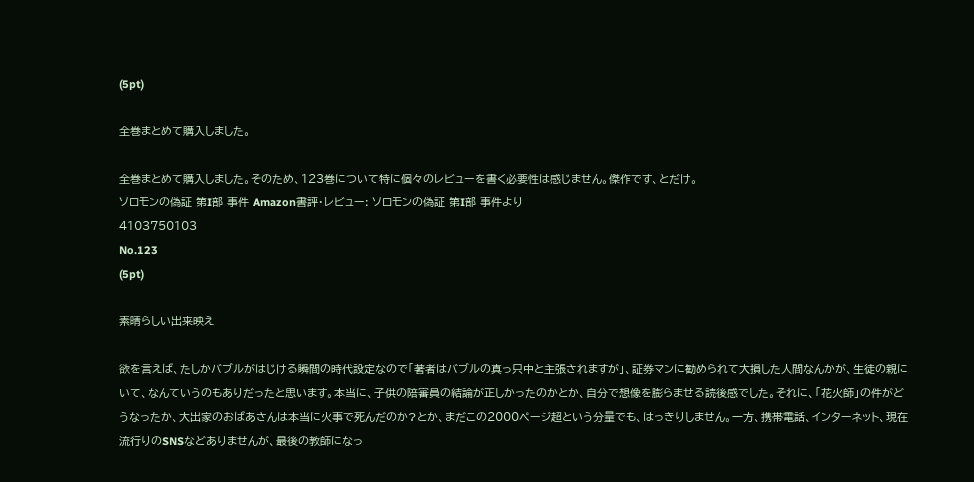(5pt)

全巻まとめて購入しました。

全巻まとめて購入しました。そのため、123巻について特に個々のレビューを書く必要性は感じません。傑作です、とだけ。
ソロモンの偽証 第I部 事件 Amazon書評・レビュー: ソロモンの偽証 第I部 事件より
4103750103
No.123
(5pt)

素晴らしい出来映え

欲を言えば、たしかバブルがはじける瞬間の時代設定なので「著者はバブルの真っ只中と主張されますが」、証券マンに勧められて大損した人間なんかが、生徒の親にいて、なんていうのもありだったと思います。本当に、子供の陪審員の結論が正しかったのかとか、自分で想像を膨らませる読後感でした。それに、「花火師」の件がどうなったか、大出家のおばあさんは本当に火事で死んだのか?とか、まだこの2000ページ超という分量でも、はっきりしません。一方、携帯電話、インターネット、現在流行りのSNSなどありませんが、最後の教師になっ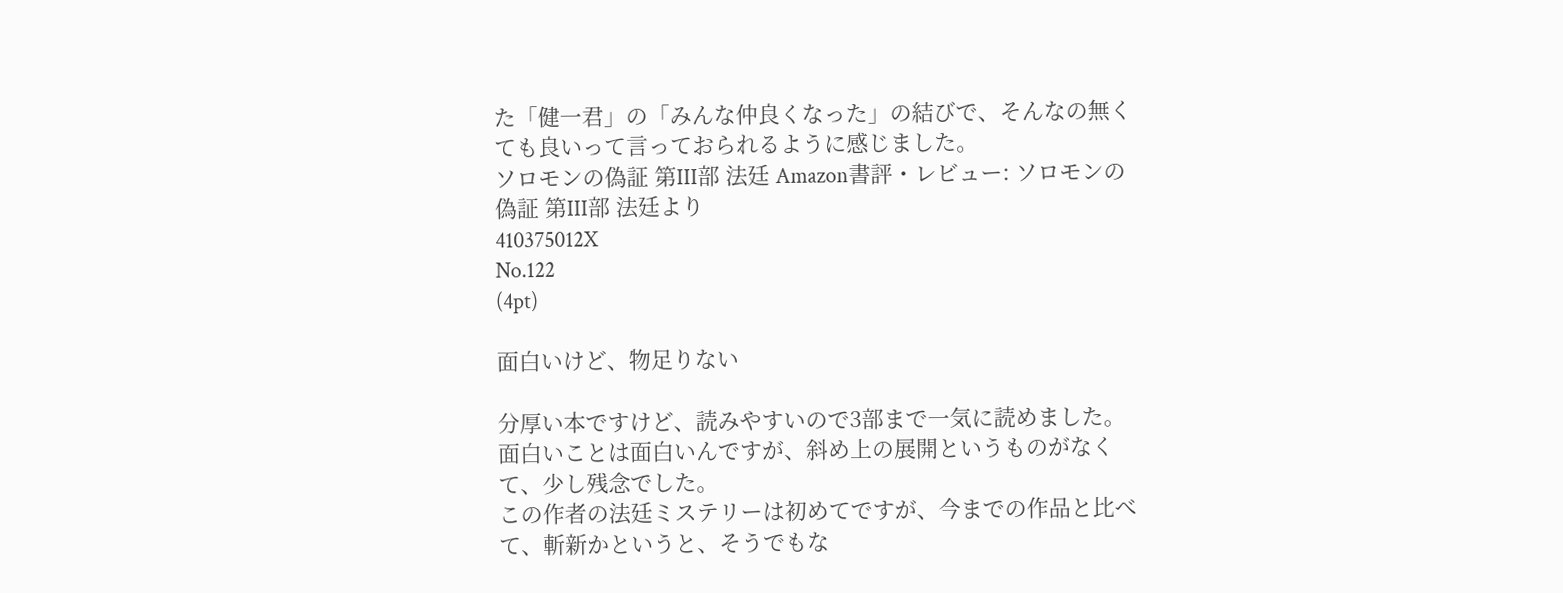た「健一君」の「みんな仲良くなった」の結びで、そんなの無くても良いって言っておられるように感じました。
ソロモンの偽証 第III部 法廷 Amazon書評・レビュー: ソロモンの偽証 第III部 法廷より
410375012X
No.122
(4pt)

面白いけど、物足りない

分厚い本ですけど、読みやすいので3部まで一気に読めました。
面白いことは面白いんですが、斜め上の展開というものがなくて、少し残念でした。
この作者の法廷ミステリーは初めてですが、今までの作品と比べて、斬新かというと、そうでもな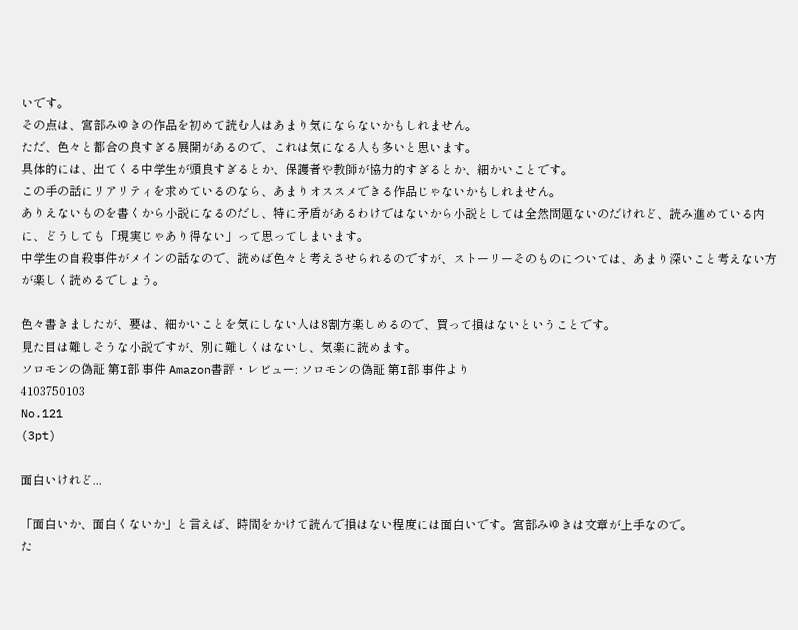いです。
その点は、宮部みゆきの作品を初めて読む人はあまり気にならないかもしれません。
ただ、色々と都合の良すぎる展開があるので、これは気になる人も多いと思います。
具体的には、出てくる中学生が頭良すぎるとか、保護者や教師が協力的すぎるとか、細かいことです。
この手の話にリアリティを求めているのなら、あまりオススメできる作品じゃないかもしれません。
ありえないものを書くから小説になるのだし、特に矛盾があるわけではないから小説としては全然問題ないのだけれど、読み進めている内に、どうしても「現実じゃあり得ない」って思ってしまいます。
中学生の自殺事件がメインの話なので、読めば色々と考えさせられるのですが、ストーリーそのものについては、あまり深いこと考えない方が楽しく読めるでしょう。

色々書きましたが、要は、細かいことを気にしない人は8割方楽しめるので、買って損はないということです。
見た目は難しそうな小説ですが、別に難しくはないし、気楽に読めます。
ソロモンの偽証 第I部 事件 Amazon書評・レビュー: ソロモンの偽証 第I部 事件より
4103750103
No.121
(3pt)

面白いけれど...

「面白いか、面白くないか」と言えば、時間をかけて読んで損はない程度には面白いです。宮部みゆきは文章が上手なので。
た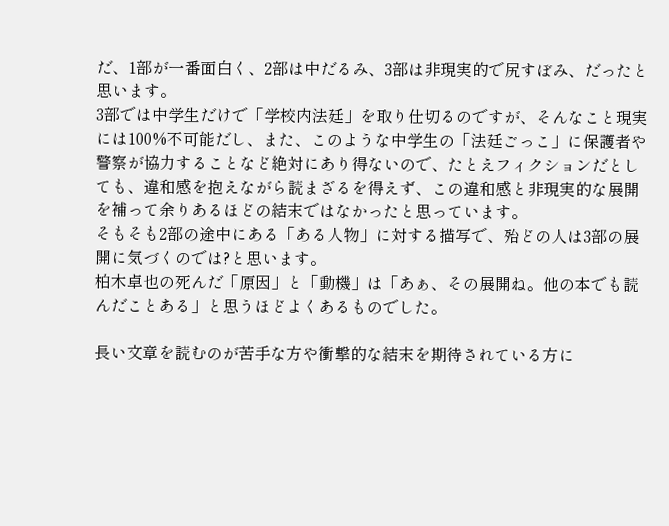だ、1部が一番面白く、2部は中だるみ、3部は非現実的で尻すぼみ、だったと思います。
3部では中学生だけで「学校内法廷」を取り仕切るのですが、そんなこと現実には100%不可能だし、また、このような中学生の「法廷ごっこ」に保護者や警察が協力することなど絶対にあり得ないので、たとえフィクションだとしても、違和感を抱えながら読まざるを得えず、この違和感と非現実的な展開を補って余りあるほどの結末ではなかったと思っています。
そもそも2部の途中にある「ある人物」に対する描写で、殆どの人は3部の展開に気づくのでは?と思います。
柏木卓也の死んだ「原因」と「動機」は「あぁ、その展開ね。他の本でも読んだことある」と思うほどよくあるものでした。

長い文章を読むのが苦手な方や衝撃的な結末を期待されている方に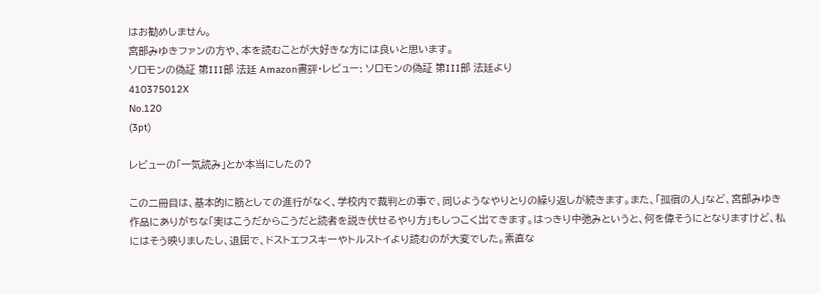はお勧めしません。
宮部みゆきファンの方や、本を読むことが大好きな方には良いと思います。
ソロモンの偽証 第III部 法廷 Amazon書評・レビュー: ソロモンの偽証 第III部 法廷より
410375012X
No.120
(3pt)

レビューの「一気読み」とか本当にしたの?

この二冊目は、基本的に筋としての進行がなく、学校内で裁判との事で、同じようなやりとりの繰り返しが続きます。また、「孤宿の人」など、宮部みゆき作品にありがちな「実はこうだからこうだと読者を説き伏せるやり方」もしつこく出てきます。はっきり中弛みというと、何を偉そうにとなりますけど、私にはそう映りましたし、退屈で、ドストエフスキーやトルストイより読むのが大変でした。素直な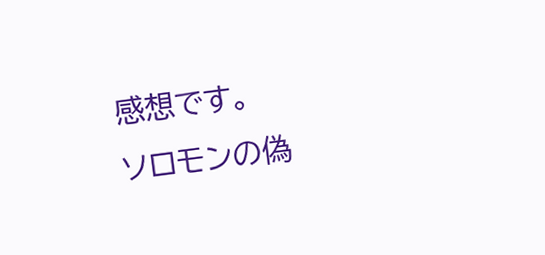感想です。
ソロモンの偽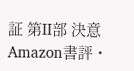証 第II部 決意 Amazon書評・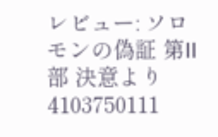レビュー: ソロモンの偽証 第II部 決意より
4103750111